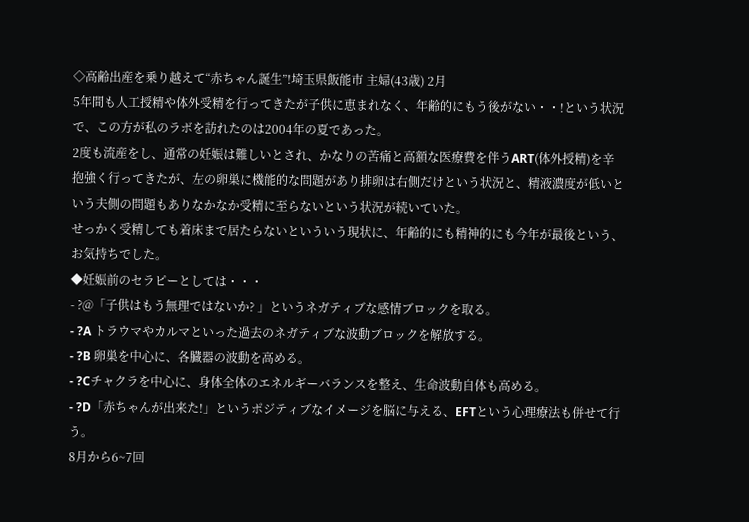◇高齢出産を乗り越えて“赤ちゃん誕生”!埼玉県飯能市 主婦(43歳) 2月
5年間も人工授精や体外受精を行ってきたが子供に恵まれなく、年齢的にもう後がない・・!という状況で、この方が私のラボを訪れたのは2004年の夏であった。
2度も流産をし、通常の妊娠は難しいとされ、かなりの苦痛と高額な医療費を伴うART(体外授精)を辛抱強く行ってきたが、左の卵巣に機能的な問題があり排卵は右側だけという状況と、精液濃度が低いという夫側の問題もありなかなか受精に至らないという状況が続いていた。
せっかく受精しても着床まで居たらないといういう現状に、年齢的にも精神的にも今年が最後という、お気持ちでした。
◆妊娠前のセラピーとしては・・・
- ?@「子供はもう無理ではないか? 」というネガティブな感情ブロックを取る。
- ?A トラウマやカルマといった過去のネガティブな波動ブロックを解放する。
- ?B 卵巣を中心に、各臓器の波動を高める。
- ?Cチャクラを中心に、身体全体のエネルギーバランスを整え、生命波動自体も高める。
- ?D「赤ちゃんが出来た!」というポジティブなイメージを脳に与える、EFTという心理療法も併せて行う。
8月から6~7回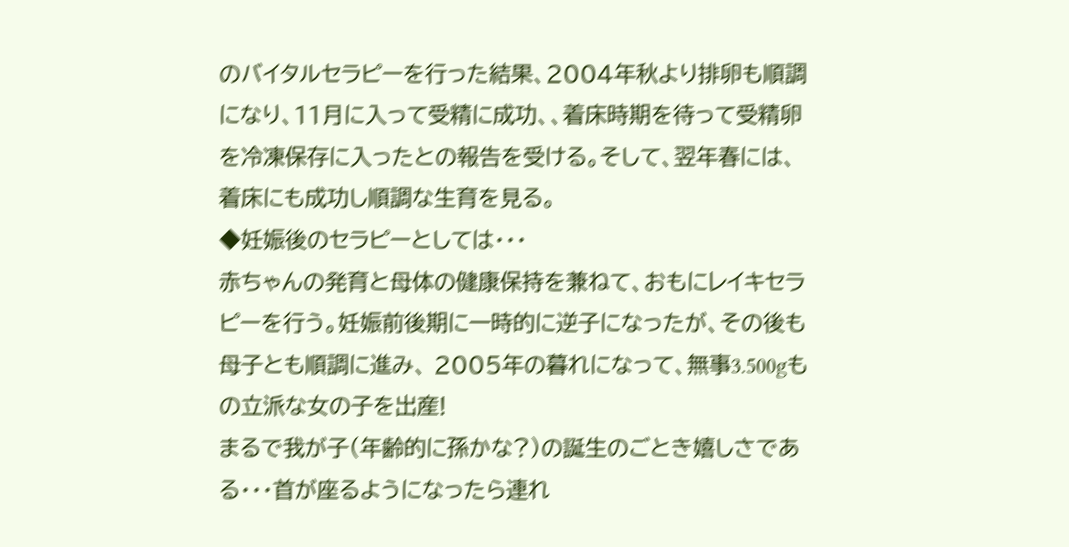のバイタルセラピーを行った結果、2004年秋より排卵も順調になり、11月に入って受精に成功、、着床時期を待って受精卵を冷凍保存に入ったとの報告を受ける。そして、翌年春には、着床にも成功し順調な生育を見る。
◆妊娠後のセラピーとしては・・・
赤ちゃんの発育と母体の健康保持を兼ねて、おもにレイキセラピーを行う。妊娠前後期に一時的に逆子になったが、その後も母子とも順調に進み、 2005年の暮れになって、無事3.500gもの立派な女の子を出産!
まるで我が子(年齢的に孫かな?)の誕生のごとき嬉しさである・・・首が座るようになったら連れ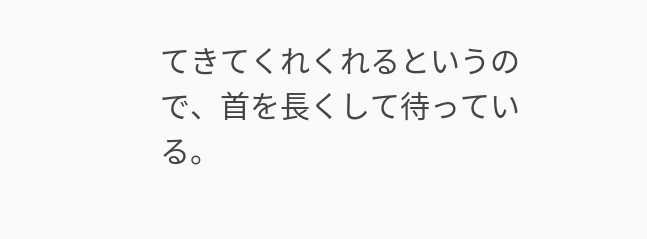てきてくれくれるというので、首を長くして待っている。